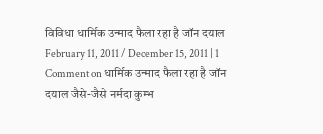विविधा धार्मिक उन्माद फैला रहा है जॉन दयाल February 11, 2011 / December 15, 2011 | 1 Comment on धार्मिक उन्माद फैला रहा है जॉन दयाल जैसे-जैसे नर्मदा कुम्भ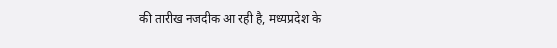की तारीख नजदीक आ रही है, मध्यप्रदेश के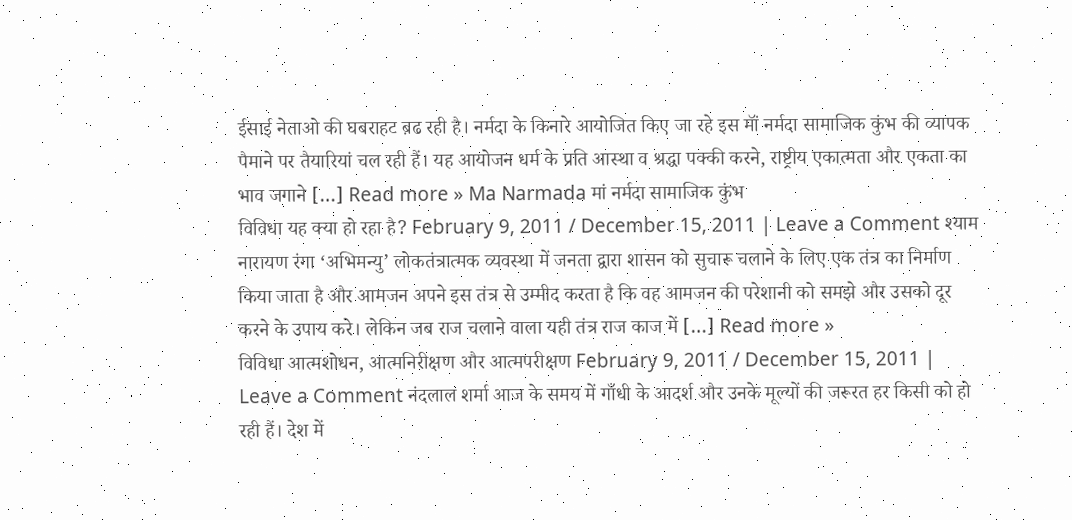ईसाई नेताओ की घबराहट ब़ढ रही है। नर्मदा के किनारे आयोजित किए जा रहे इस मॉं नर्मदा सामाजिक कुंभ की व्यापक पैमाने पर तैयारियां चल रही हैं। यह आयोजन धर्म के प्रति आस्था व श्रद्धा पक्की करने, राष्ट्रीय एकात्मता और एकता का भाव जगाने […] Read more » Ma Narmada मां नर्मदा सामाजिक कुंभ
विविधा यह क्या हो रहा है? February 9, 2011 / December 15, 2011 | Leave a Comment श्याम नारायण रंगा ‘अभिमन्यु’ लोकतंत्रात्मक व्यवस्था में जनता द्वारा शासन को सुचारू चलाने के लिए एक तंत्र का निर्माण किया जाता है और आमजन अपने इस तंत्र से उम्मीद करता है कि वह आमजन की परेशानी को समझे और उसको दूर करने के उपाय करे। लेकिन जब राज चलाने वाला यही तंत्र राज काज में […] Read more »
विविधा आत्मशोधन, आत्मनिरीक्षण और आत्मपरीक्षण February 9, 2011 / December 15, 2011 | Leave a Comment नंदलाल शर्मा आज के समय में गाँधी के आदर्श और उनके मूल्यों की जरूरत हर किसी को हो रही हैं। देश में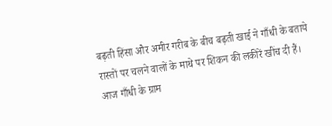बढ़ती हिंसा और अमीर गरीब के बीच बढ़ती खाई ने गाँधी के बताये रास्तों पर चलने वालों के माथे पर शिकन की लकीरें खींच दी हैं। आज गाँधी के ग्राम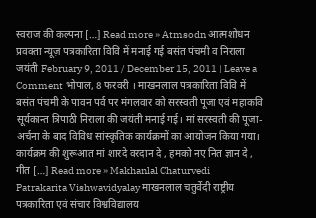स्वराज की कल्पना […] Read more » Atmsodn आत्मशोधन
प्रवक्ता न्यूज़ पत्रकारिता विवि में मनाई गई बसंत पंचमी व निराला जयंती February 9, 2011 / December 15, 2011 | Leave a Comment भोपाल, 8 फरवरी । माखनलाल पत्रकारिता विवि में बसंत पंचमी के पावन पर्व पर मंगलवार को सरस्वती पूजा एवं महाकवि सूर्यकान्त त्रिपाठी निराला की जयंती मनाई गई। मां सरस्वती की पूजा-अर्चना के बाद विविध सांस्कृतिक कार्यक्रमों का आयोजन किया गया। कार्यक्रम की शुरूआत मां शारदे वरदान दे , हमको नए नित ज्ञान दे , गीत […] Read more » Makhanlal Chaturvedi Patrakarita Vishwavidyalay माखनलाल चतुर्वेदी राष्ट्रीय पत्रकारिता एवं संचार विश्वविद्यालय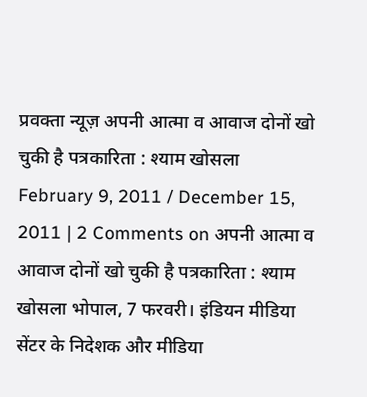प्रवक्ता न्यूज़ अपनी आत्मा व आवाज दोनों खो चुकी है पत्रकारिता : श्याम खोसला February 9, 2011 / December 15, 2011 | 2 Comments on अपनी आत्मा व आवाज दोनों खो चुकी है पत्रकारिता : श्याम खोसला भोपाल, 7 फरवरी। इंडियन मीडिया सेंटर के निदेशक और मीडिया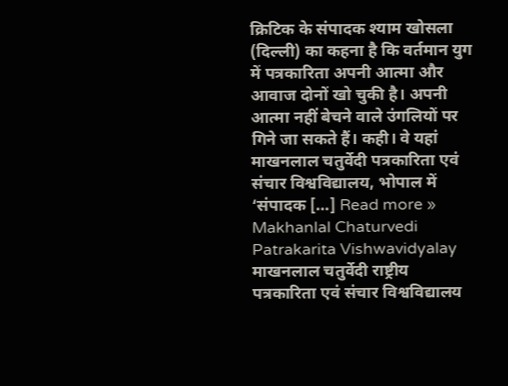क्रिटिक के संपादक श्याम खोसला (दिल्ली) का कहना है कि वर्तमान युग में पत्रकारिता अपनी आत्मा और आवाज दोनों खो चुकी है। अपनी आत्मा नहीं बेचने वाले उंगलियों पर गिने जा सकते हैं। कही। वे यहां माखनलाल चतुर्वेदी पत्रकारिता एवं संचार विश्वविद्यालय, भोपाल में ‘संपादक […] Read more » Makhanlal Chaturvedi Patrakarita Vishwavidyalay माखनलाल चतुर्वेदी राष्ट्रीय पत्रकारिता एवं संचार विश्वविद्यालय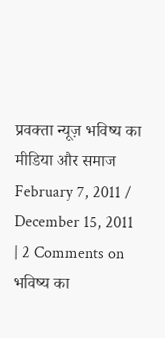प्रवक्ता न्यूज़ भविष्य का मीडिया और समाज February 7, 2011 / December 15, 2011 | 2 Comments on भविष्य का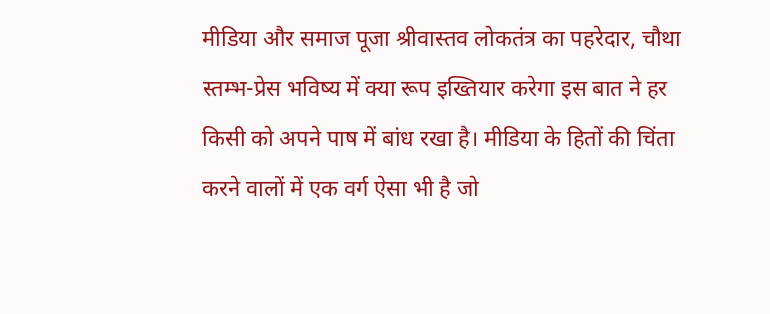मीडिया और समाज पूजा श्रीवास्तव लोकतंत्र का पहरेदार, चौथा स्तम्भ-प्रेस भविष्य में क्या रूप इख्तियार करेगा इस बात ने हर किसी को अपने पाष में बांध रखा है। मीडिया के हितों की चिंता करने वालों में एक वर्ग ऐसा भी है जो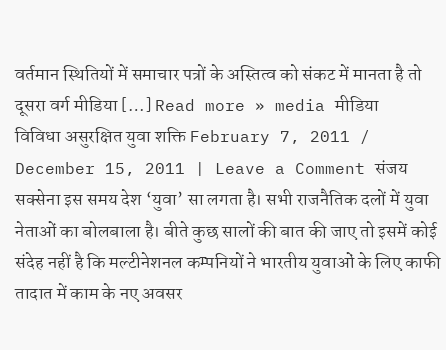वर्तमान स्थितियों में समाचार पत्रों के अस्तित्व को संकट में मानता है तो दूसरा वर्ग मीडिया […] Read more » media मीडिया
विविधा असुरक्षित युवा शक्ति February 7, 2011 / December 15, 2011 | Leave a Comment संजय सक्सेना इस समय देश ‘युवा’ सा लगता है। सभी राजनैतिक दलों में युवा नेताओं का बोलबाला है। बीते कुछ सालों की बात की जाए तो इसमें कोई संदेह नहीं है कि मल्टीनेशनल कम्पनियों ने भारतीय युवाओं के लिए काफी तादात में काम के नए अवसर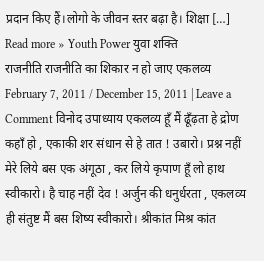प्रदान किए हैं।लोगो के जीवन स्तर बढ़ा है। शिक्षा […] Read more » Youth Power युवा शक्ति
राजनीति राजनीति का शिकार न हो जाए एकलव्य February 7, 2011 / December 15, 2011 | Leave a Comment विनोद उपाध्याय एकलव्य हूँ मैं ढूँढ़ता हे द्रोण कहाँ हो , एकाकी शर संधान से हे तात ! उबारो। प्रश्न नहीं मेरे लिये बस एक अंगूठा , कर लिये कृपाण हूँ लो हाथ स्वीकारो। है चाह नहीं देव ! अर्जुन की धनुर्धरता , एकलव्य ही संतुष्ट मैं बस शिष्य स्वीकारो। श्रीकांत मिश्र कांत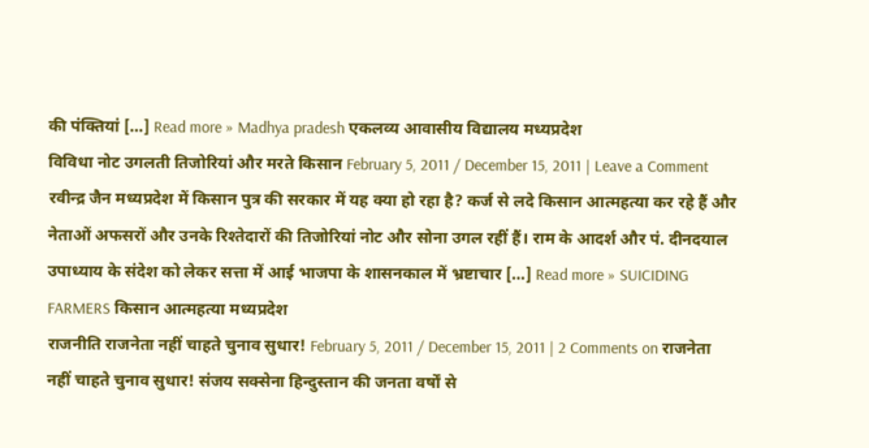की पंक्तियां […] Read more » Madhya pradesh एकलव्य आवासीय विद्यालय मध्यप्रदेश
विविधा नोट उगलती तिजोरियां और मरते किसान February 5, 2011 / December 15, 2011 | Leave a Comment रवीन्द्र जैन मध्यप्रदेश में किसान पुत्र की सरकार में यह क्या हो रहा है? कर्ज से लदे किसान आत्महत्या कर रहे हैं और नेताओं अफसरों और उनके रिश्तेदारों की तिजोरियां नोट और सोना उगल रहीं हैं। राम के आदर्श और पं. दीनदयाल उपाध्याय के संदेश को लेकर सत्ता में आई भाजपा के शासनकाल में भ्रष्टाचार […] Read more » SUICIDING FARMERS किसान आत्महत्या मध्यप्रदेश
राजनीति राजनेता नहीं चाहते चुनाव सुधार! February 5, 2011 / December 15, 2011 | 2 Comments on राजनेता नहीं चाहते चुनाव सुधार! संजय सक्सेना हिन्दुस्तान की जनता वर्षों से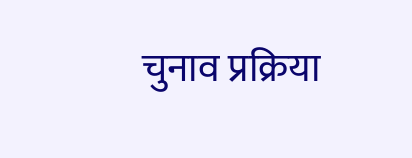चुनाव प्रक्रिया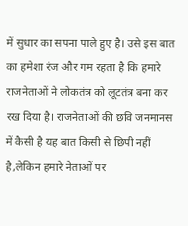में सुधार का सपना पाले हुए है। उसे इस बात का हमेशा रंज और गम रहता है कि हमारे राजनेताओं ने लोकतंत्र को लूटतंत्र बना कर रख दिया है। राजनेताओं की छवि जनमानस में कैसी है यह बात किसी से छिपी नहीं है,लेकिन हमारे नेताओं पर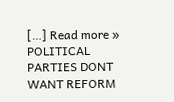[…] Read more » POLITICAL PARTIES DONT WANT REFORM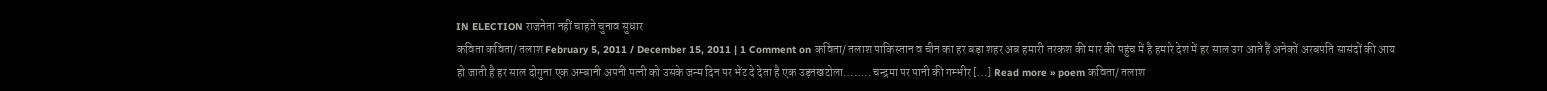IN ELECTION राजनेता नहीं चाहते चुनाव सुधार
कविता कविता/ तलाश February 5, 2011 / December 15, 2011 | 1 Comment on कविता/ तलाश पाकिस्तान व चीन का हर बड़ा शहर अब हमारी तरकश की मार की पहुंच में है हमारे देश में हर साल उग आते हैं अनेकों अरबपति सासंदों की आय हो जाती है हर साल दोगुना एक अम्बानी अपनी पत्नी को उसके जन्म दिन पर भेंट दे देता है एक उड़नखटोला…….. चन्द्रमा पर पानी की गम्भीर […] Read more » poem कविता/ तलाश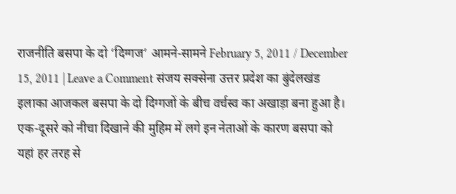राजनीति बसपा के दो ‘दिग्गज’ आमने-सामने February 5, 2011 / December 15, 2011 | Leave a Comment संजय सक्सेना उत्तर प्रदेश का बुंदेलखंड इलाका आजकल बसपा के दो दिग्गजों के बीच वर्चस्व का अखाड़ा बना हुआ है। एक-दूसरे को नीचा दिखाने की मुहिम में लगे इन नेताओं के कारण बसपा को यहां हर तरह से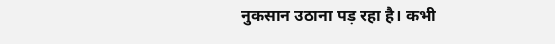नुकसान उठाना पड़ रहा है। कभी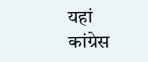यहां कांग्रेस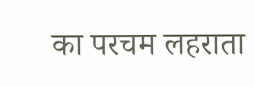का परचम लहराता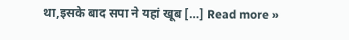था,इसके बाद सपा ने यहां खूब […] Read more »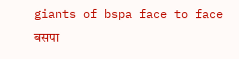giants of bspa face to face बसपा